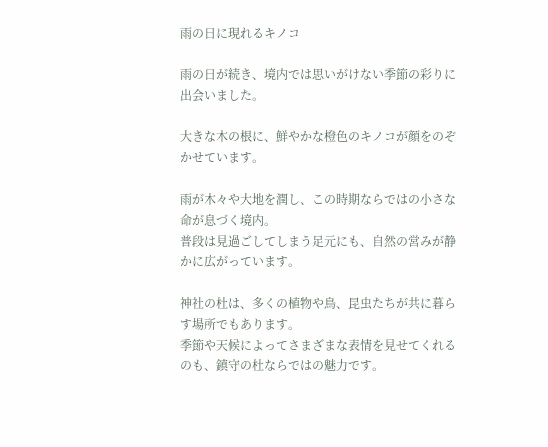雨の日に現れるキノコ

雨の日が続き、境内では思いがけない季節の彩りに出会いました。

大きな木の根に、鮮やかな橙色のキノコが顔をのぞかせています。

雨が木々や大地を潤し、この時期ならではの小さな命が息づく境内。
普段は見過ごしてしまう足元にも、自然の営みが静かに広がっています。

神社の杜は、多くの植物や鳥、昆虫たちが共に暮らす場所でもあります。
季節や天候によってさまざまな表情を見せてくれるのも、鎮守の杜ならではの魅力です。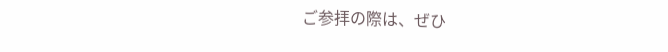ご参拝の際は、ぜひ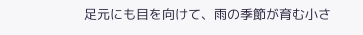足元にも目を向けて、雨の季節が育む小さ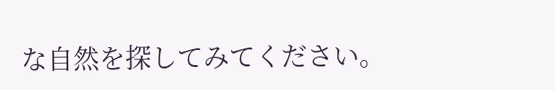な自然を探してみてください。